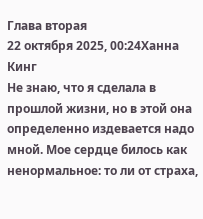Глава вторая
22 октября 2025, 00:24Ханна Кинг
Не знаю, что я сделала в прошлой жизни, но в этой она определенно издевается надо мной. Мое сердце билось как ненормальное: то ли от страха,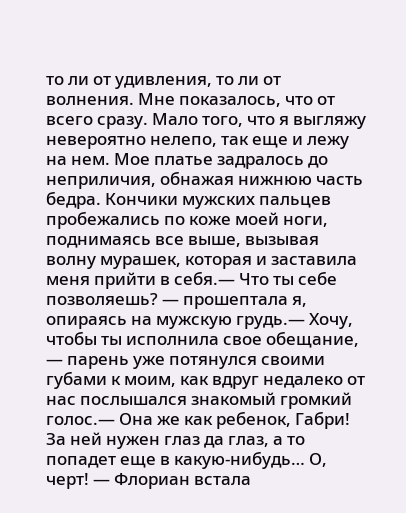то ли от удивления, то ли от волнения. Мне показалось, что от всего сразу. Мало того, что я выгляжу невероятно нелепо, так еще и лежу на нем. Мое платье задралось до неприличия, обнажая нижнюю часть бедра. Кончики мужских пальцев пробежались по коже моей ноги, поднимаясь все выше, вызывая волну мурашек, которая и заставила меня прийти в себя.— Что ты себе позволяешь? — прошептала я, опираясь на мужскую грудь.— Хочу, чтобы ты исполнила свое обещание, — парень уже потянулся своими губами к моим, как вдруг недалеко от нас послышался знакомый громкий голос.— Она же как ребенок, Габри! За ней нужен глаз да глаз, а то попадет еще в какую-нибудь… О, черт! — Флориан встала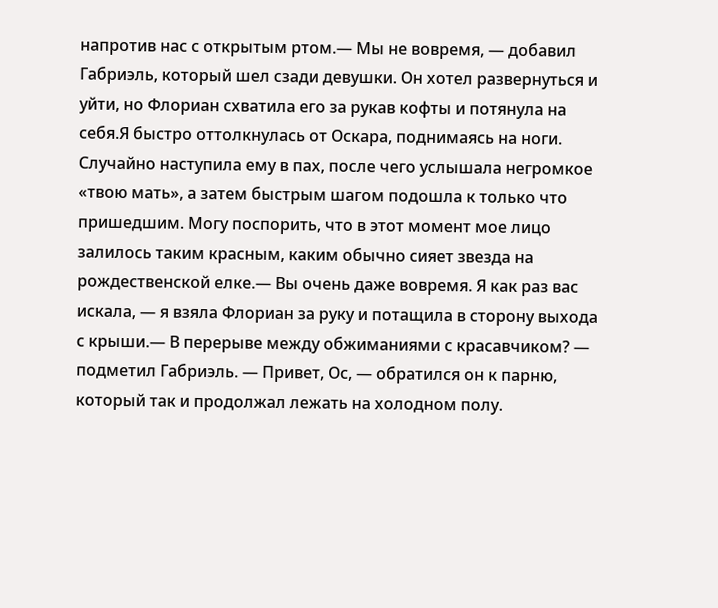напротив нас с открытым ртом.— Мы не вовремя, — добавил Габриэль, который шел сзади девушки. Он хотел развернуться и уйти, но Флориан схватила его за рукав кофты и потянула на себя.Я быстро оттолкнулась от Оскара, поднимаясь на ноги. Случайно наступила ему в пах, после чего услышала негромкое «твою мать», а затем быстрым шагом подошла к только что пришедшим. Могу поспорить, что в этот момент мое лицо залилось таким красным, каким обычно сияет звезда на рождественской елке.— Вы очень даже вовремя. Я как раз вас искала, — я взяла Флориан за руку и потащила в сторону выхода с крыши.— В перерыве между обжиманиями с красавчиком? — подметил Габриэль. — Привет, Ос, — обратился он к парню, который так и продолжал лежать на холодном полу.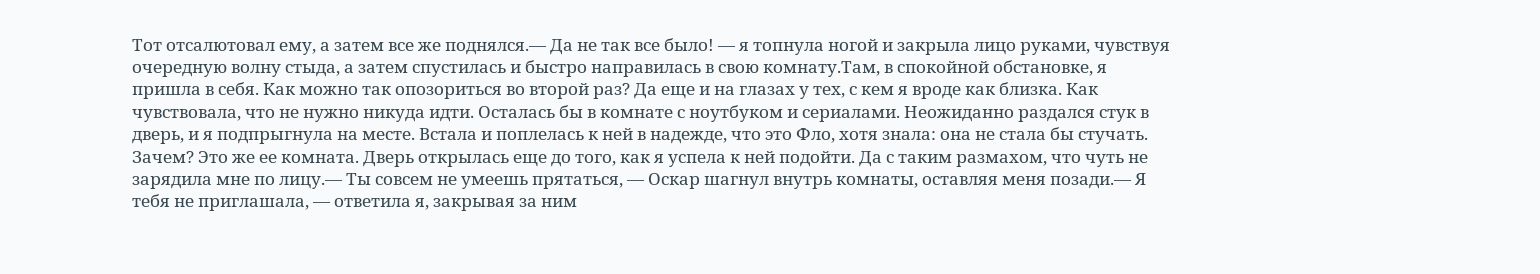Тот отсалютовал ему, а затем все же поднялся.— Да не так все было! — я топнула ногой и закрыла лицо руками, чувствуя очередную волну стыда, а затем спустилась и быстро направилась в свою комнату.Там, в спокойной обстановке, я пришла в себя. Как можно так опозориться во второй раз? Да еще и на глазах у тех, с кем я вроде как близка. Как чувствовала, что не нужно никуда идти. Осталась бы в комнате с ноутбуком и сериалами. Неожиданно раздался стук в дверь, и я подпрыгнула на месте. Встала и поплелась к ней в надежде, что это Фло, хотя знала: она не стала бы стучать. Зачем? Это же ее комната. Дверь открылась еще до того, как я успела к ней подойти. Да с таким размахом, что чуть не зарядила мне по лицу.— Ты совсем не умеешь прятаться, — Оскар шагнул внутрь комнаты, оставляя меня позади.— Я тебя не приглашала, — ответила я, закрывая за ним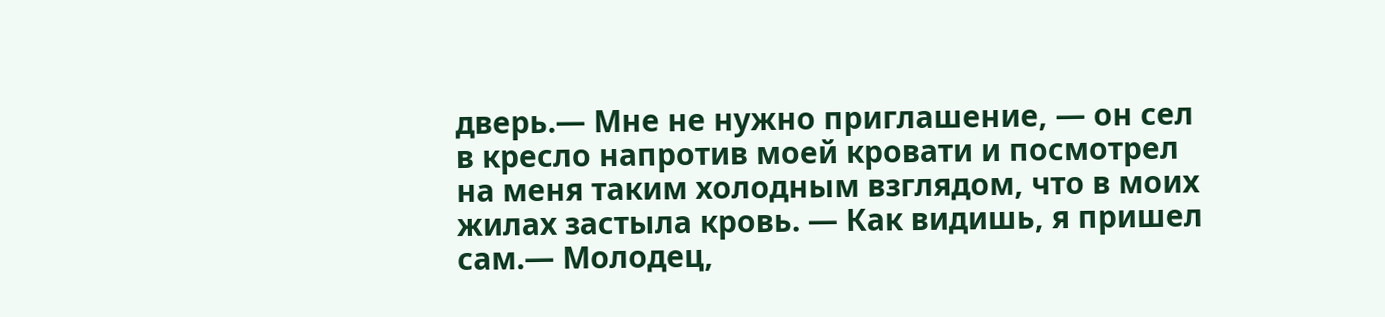дверь.— Мне не нужно приглашение, — он сел в кресло напротив моей кровати и посмотрел на меня таким холодным взглядом, что в моих жилах застыла кровь. — Как видишь, я пришел сам.— Молодец,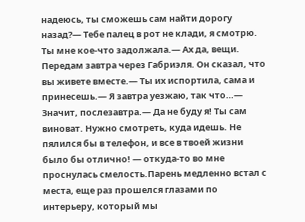надеюсь, ты сможешь сам найти дорогу назад?— Тебе палец в рот не клади, я смотрю. Ты мне кое-что задолжала.— Ах да, вещи. Передам завтра через Габриэля. Он сказал, что вы живете вместе.— Ты их испортила, сама и принесешь.— Я завтра уезжаю, так что…— Значит, послезавтра.— Да не буду я! Ты сам виноват. Нужно смотреть, куда идешь. Не пялился бы в телефон, и все в твоей жизни было бы отлично! — откуда-то во мне проснулась смелость.Парень медленно встал с места, еще раз прошелся глазами по интерьеру, который мы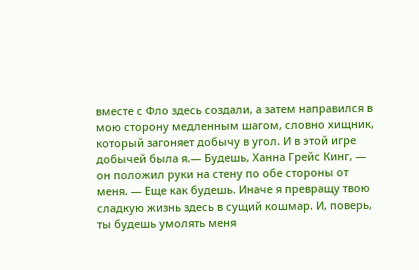вместе с Фло здесь создали, а затем направился в мою сторону медленным шагом, словно хищник, который загоняет добычу в угол. И в этой игре добычей была я.— Будешь, Ханна Грейс Кинг, — он положил руки на стену по обе стороны от меня. — Еще как будешь. Иначе я превращу твою сладкую жизнь здесь в сущий кошмар. И, поверь, ты будешь умолять меня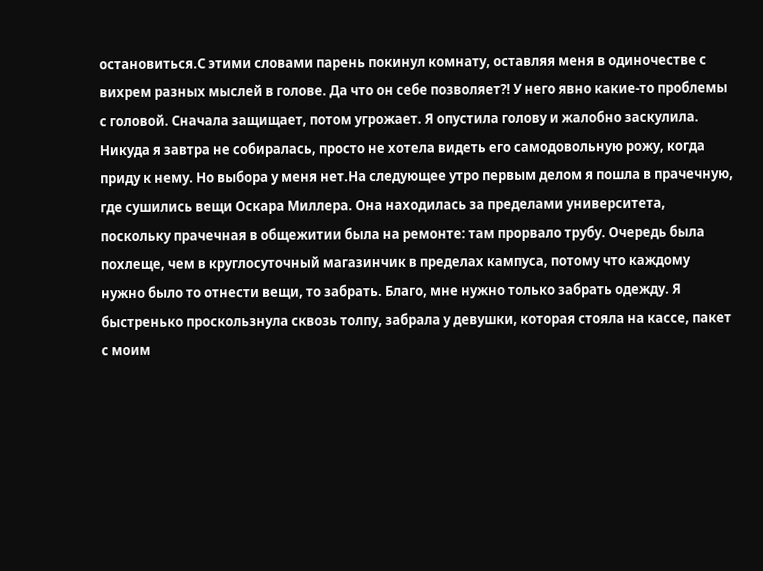остановиться.С этими словами парень покинул комнату, оставляя меня в одиночестве с вихрем разных мыслей в голове. Да что он себе позволяет?! У него явно какие-то проблемы с головой. Сначала защищает, потом угрожает. Я опустила голову и жалобно заскулила. Никуда я завтра не собиралась, просто не хотела видеть его самодовольную рожу, когда приду к нему. Но выбора у меня нет.На следующее утро первым делом я пошла в прачечную, где сушились вещи Оскара Миллера. Она находилась за пределами университета, поскольку прачечная в общежитии была на ремонте: там прорвало трубу. Очередь была похлеще, чем в круглосуточный магазинчик в пределах кампуса, потому что каждому нужно было то отнести вещи, то забрать. Благо, мне нужно только забрать одежду. Я быстренько проскользнула сквозь толпу, забрала у девушки, которая стояла на кассе, пакет с моим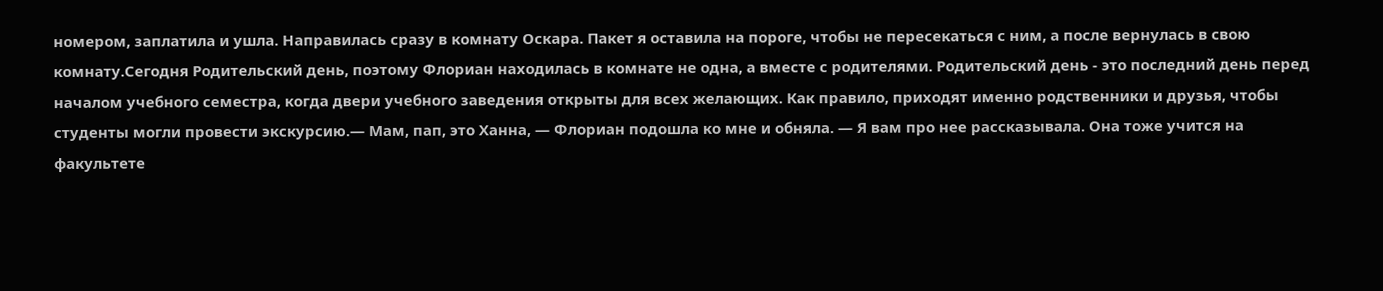номером, заплатила и ушла. Направилась сразу в комнату Оскара. Пакет я оставила на пороге, чтобы не пересекаться с ним, а после вернулась в свою комнату.Сегодня Родительский день, поэтому Флориан находилась в комнате не одна, а вместе с родителями. Родительский день - это последний день перед началом учебного семестра, когда двери учебного заведения открыты для всех желающих. Как правило, приходят именно родственники и друзья, чтобы студенты могли провести экскурсию.— Мам, пап, это Ханна, — Флориан подошла ко мне и обняла. — Я вам про нее рассказывала. Она тоже учится на факультете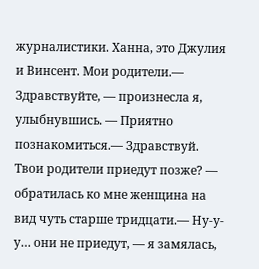журналистики. Ханна, это Джулия и Винсент. Мои родители.— Здравствуйте, — произнесла я, улыбнувшись. — Приятно познакомиться.— Здравствуй. Твои родители приедут позже? — обратилась ко мне женщина на вид чуть старше тридцати.— Ну-у-у… они не приедут, — я замялась,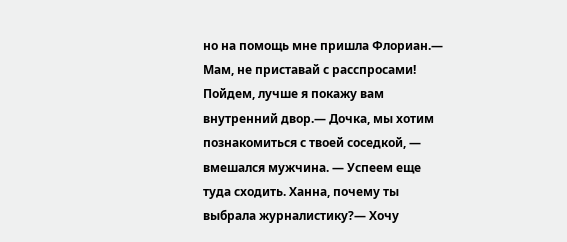но на помощь мне пришла Флориан.— Мам, не приставай с расспросами! Пойдем, лучше я покажу вам внутренний двор.— Дочка, мы хотим познакомиться с твоей соседкой, — вмешался мужчина. — Успеем еще туда сходить. Ханна, почему ты выбрала журналистику?— Хочу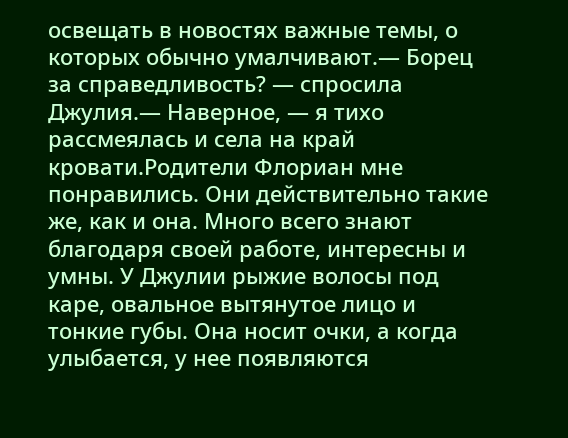освещать в новостях важные темы, о которых обычно умалчивают.— Борец за справедливость? — спросила Джулия.— Наверное, — я тихо рассмеялась и села на край кровати.Родители Флориан мне понравились. Они действительно такие же, как и она. Много всего знают благодаря своей работе, интересны и умны. У Джулии рыжие волосы под каре, овальное вытянутое лицо и тонкие губы. Она носит очки, а когда улыбается, у нее появляются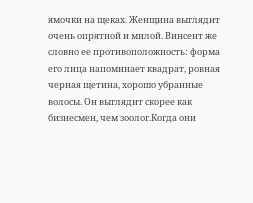ямочки на щеках. Женщина выглядит очень опрятной и милой. Винсент же словно ее противоположность: форма его лица напоминает квадрат, ровная черная щетина, хорошо убранные волосы. Он выглядит скорее как бизнесмен, чем зоолог.Когда они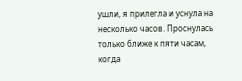ушли, я прилегла и уснула на несколько часов. Проснулась только ближе к пяти часам, когда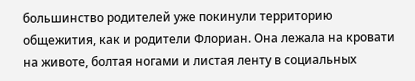большинство родителей уже покинули территорию общежития, как и родители Флориан. Она лежала на кровати на животе, болтая ногами и листая ленту в социальных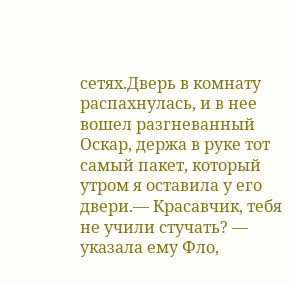сетях.Дверь в комнату распахнулась, и в нее вошел разгневанный Оскар, держа в руке тот самый пакет, который утром я оставила у его двери.— Красавчик, тебя не учили стучать? — указала ему Фло,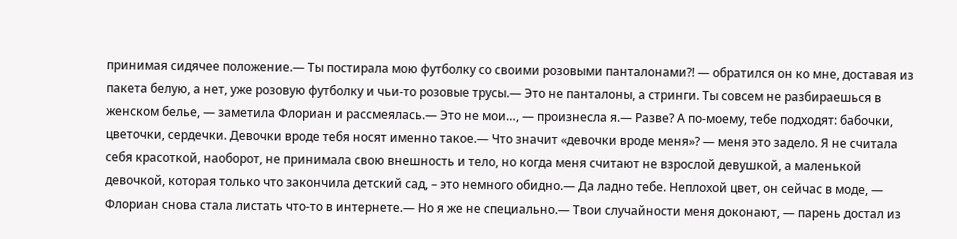принимая сидячее положение.— Ты постирала мою футболку со своими розовыми панталонами?! — обратился он ко мне, доставая из пакета белую, а нет, уже розовую футболку и чьи-то розовые трусы.— Это не панталоны, а стринги. Ты совсем не разбираешься в женском белье, — заметила Флориан и рассмеялась.— Это не мои…, — произнесла я.— Разве? А по-моему, тебе подходят: бабочки, цветочки, сердечки. Девочки вроде тебя носят именно такое.— Что значит «девочки вроде меня»? — меня это задело. Я не считала себя красоткой, наоборот, не принимала свою внешность и тело, но когда меня считают не взрослой девушкой, а маленькой девочкой, которая только что закончила детский сад, – это немного обидно.— Да ладно тебе. Неплохой цвет, он сейчас в моде, — Флориан снова стала листать что-то в интернете.— Но я же не специально.— Твои случайности меня доконают, — парень достал из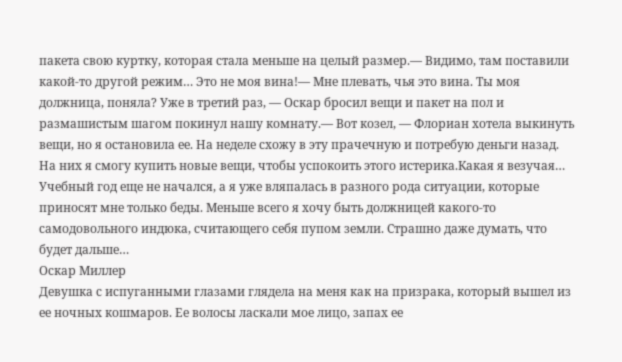пакета свою куртку, которая стала меньше на целый размер.— Видимо, там поставили какой-то другой режим… Это не моя вина!— Мне плевать, чья это вина. Ты моя должница, поняла? Уже в третий раз, — Оскар бросил вещи и пакет на пол и размашистым шагом покинул нашу комнату.— Вот козел, — Флориан хотела выкинуть вещи, но я остановила ее. На неделе схожу в эту прачечную и потребую деньги назад. На них я смогу купить новые вещи, чтобы успокоить этого истерика.Какая я везучая… Учебный год еще не начался, а я уже вляпалась в разного рода ситуации, которые приносят мне только беды. Меньше всего я хочу быть должницей какого-то самодовольного индюка, считающего себя пупом земли. Страшно даже думать, что будет дальше…
Оскар Миллер
Девушка с испуганными глазами глядела на меня как на призрака, который вышел из ее ночных кошмаров. Ее волосы ласкали мое лицо, запах ее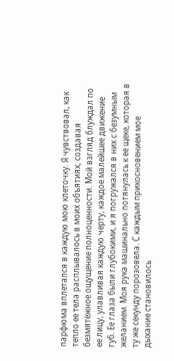парфюма вплетался в каждую мою клеточку. Я чувствовал, как тепло ее тела расплывалось в моих объятиях, создавая безмятежное ощущение полноценности. Мой взгляд блуждал по ее лицу, улавливая каждую черту, каждое малейшее движение губ. Ее глаза были глубокими, и я погружался в них с безумным желанием. Моя рука машинально потянулась к ее щеке, которая в ту же секунду порозовела. С каждым прикосновением мое дыхание становилось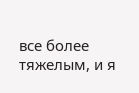все более тяжелым, и я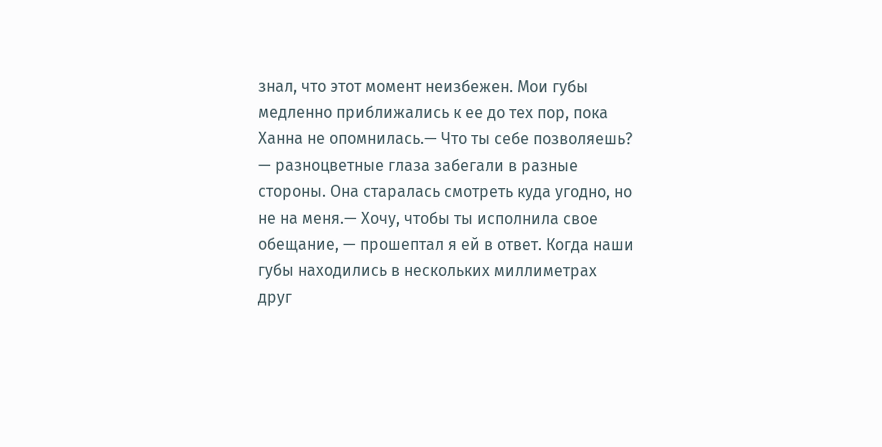знал, что этот момент неизбежен. Мои губы медленно приближались к ее до тех пор, пока Ханна не опомнилась.— Что ты себе позволяешь? — разноцветные глаза забегали в разные стороны. Она старалась смотреть куда угодно, но не на меня.— Хочу, чтобы ты исполнила свое обещание, — прошептал я ей в ответ. Когда наши губы находились в нескольких миллиметрах друг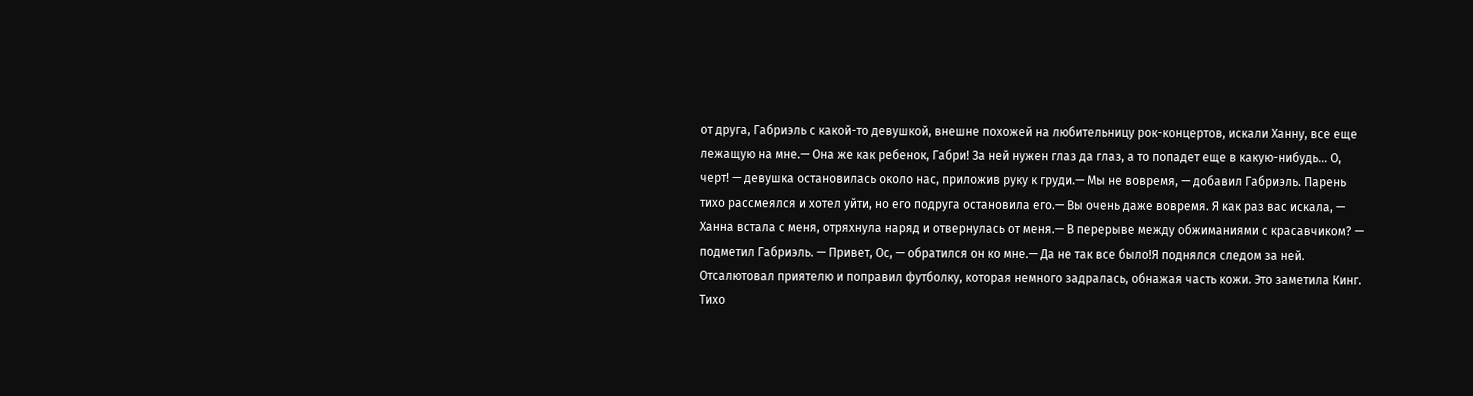от друга, Габриэль с какой-то девушкой, внешне похожей на любительницу рок-концертов, искали Ханну, все еще лежащую на мне.— Она же как ребенок, Габри! За ней нужен глаз да глаз, а то попадет еще в какую-нибудь… О, черт! — девушка остановилась около нас, приложив руку к груди.— Мы не вовремя, — добавил Габриэль. Парень тихо рассмеялся и хотел уйти, но его подруга остановила его.— Вы очень даже вовремя. Я как раз вас искала, — Ханна встала с меня, отряхнула наряд и отвернулась от меня.— В перерыве между обжиманиями с красавчиком? — подметил Габриэль. — Привет, Ос, — обратился он ко мне.— Да не так все было!Я поднялся следом за ней. Отсалютовал приятелю и поправил футболку, которая немного задралась, обнажая часть кожи. Это заметила Кинг. Тихо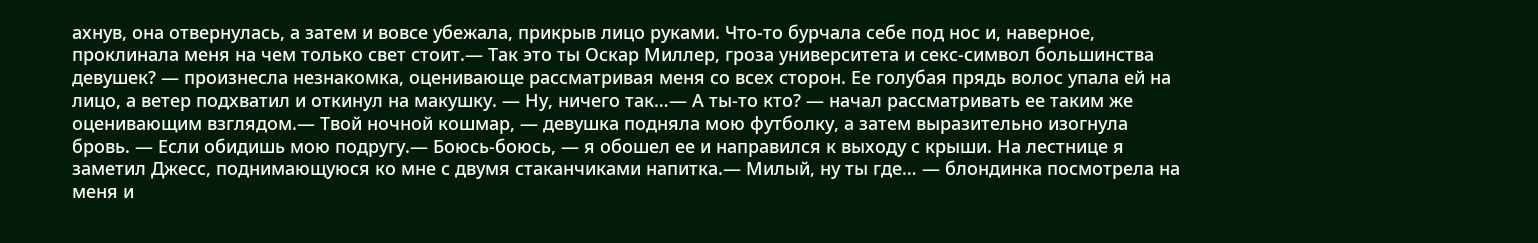ахнув, она отвернулась, а затем и вовсе убежала, прикрыв лицо руками. Что-то бурчала себе под нос и, наверное, проклинала меня на чем только свет стоит.— Так это ты Оскар Миллер, гроза университета и секс-символ большинства девушек? — произнесла незнакомка, оценивающе рассматривая меня со всех сторон. Ее голубая прядь волос упала ей на лицо, а ветер подхватил и откинул на макушку. — Ну, ничего так…— А ты-то кто? — начал рассматривать ее таким же оценивающим взглядом.— Твой ночной кошмар, — девушка подняла мою футболку, а затем выразительно изогнула бровь. — Если обидишь мою подругу.— Боюсь-боюсь, — я обошел ее и направился к выходу с крыши. На лестнице я заметил Джесс, поднимающуюся ко мне с двумя стаканчиками напитка.— Милый, ну ты где… — блондинка посмотрела на меня и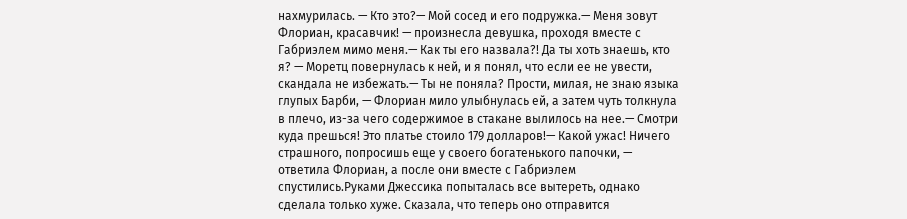нахмурилась. — Кто это?— Мой сосед и его подружка.— Меня зовут Флориан, красавчик! — произнесла девушка, проходя вместе с Габриэлем мимо меня.— Как ты его назвала?! Да ты хоть знаешь, кто я? — Моретц повернулась к ней, и я понял, что если ее не увести, скандала не избежать.— Ты не поняла? Прости, милая, не знаю языка глупых Барби, — Флориан мило улыбнулась ей, а затем чуть толкнула в плечо, из-за чего содержимое в стакане вылилось на нее.— Смотри куда прешься! Это платье стоило 179 долларов!— Какой ужас! Ничего страшного, попросишь еще у своего богатенького папочки, — ответила Флориан, а после они вместе с Габриэлем спустились.Руками Джессика попыталась все вытереть, однако сделала только хуже. Сказала, что теперь оно отправится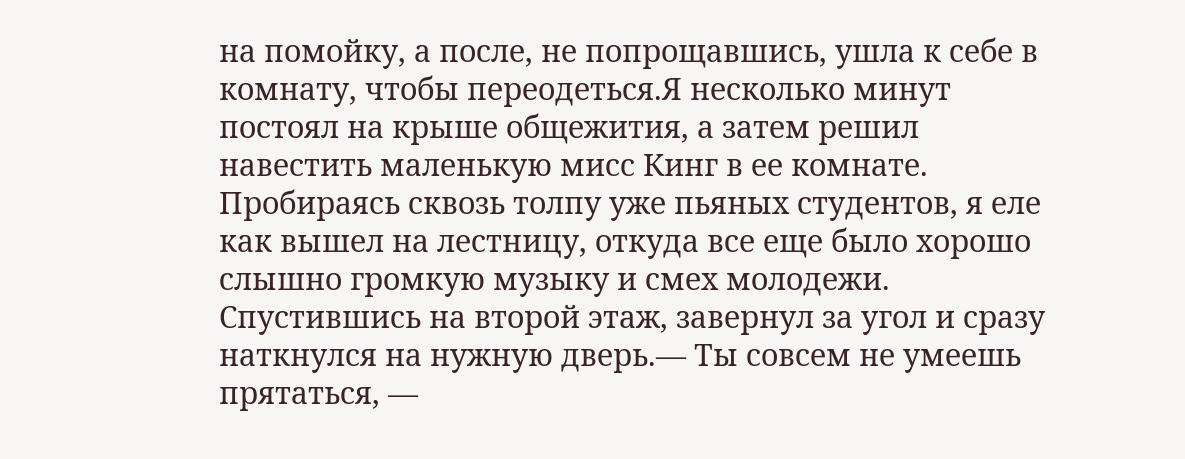на помойку, а после, не попрощавшись, ушла к себе в комнату, чтобы переодеться.Я несколько минут постоял на крыше общежития, а затем решил навестить маленькую мисс Кинг в ее комнате. Пробираясь сквозь толпу уже пьяных студентов, я еле как вышел на лестницу, откуда все еще было хорошо слышно громкую музыку и смех молодежи. Спустившись на второй этаж, завернул за угол и сразу наткнулся на нужную дверь.— Ты совсем не умеешь прятаться, —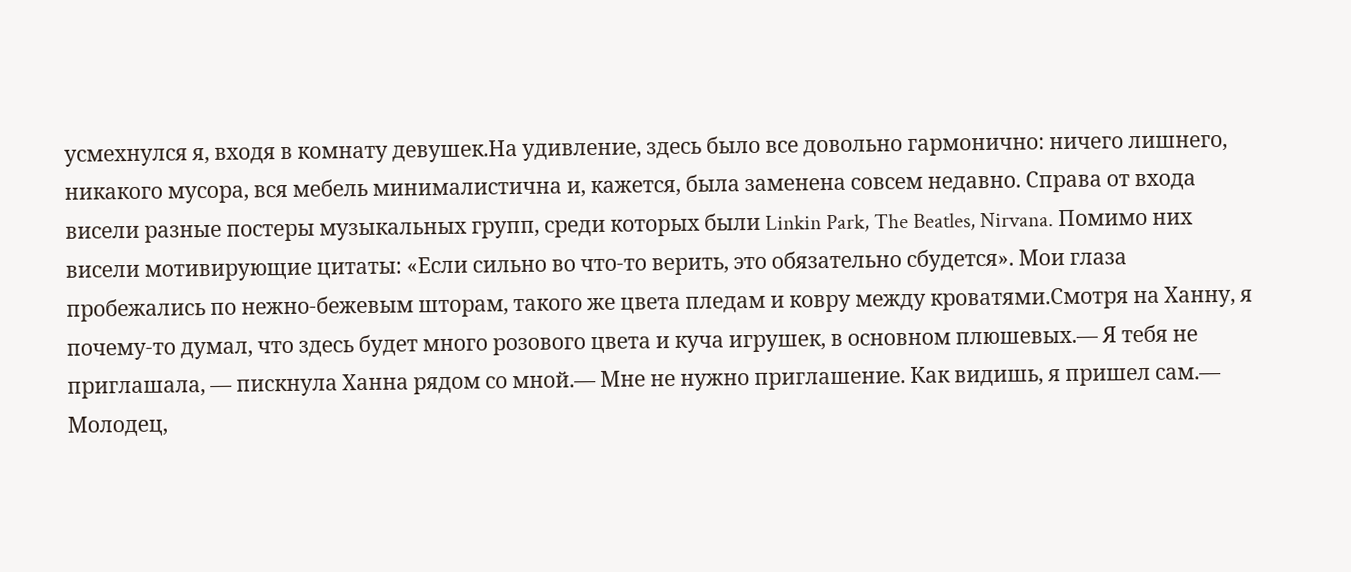усмехнулся я, входя в комнату девушек.На удивление, здесь было все довольно гармонично: ничего лишнего, никакого мусора, вся мебель минималистична и, кажется, была заменена совсем недавно. Справа от входа висели разные постеры музыкальных групп, среди которых были Linkin Park, The Beatles, Nirvana. Помимо них висели мотивирующие цитаты: «Если сильно во что-то верить, это обязательно сбудется». Мои глаза пробежались по нежно-бежевым шторам, такого же цвета пледам и ковру между кроватями.Смотря на Ханну, я почему-то думал, что здесь будет много розового цвета и куча игрушек, в основном плюшевых.— Я тебя не приглашала, — пискнула Ханна рядом со мной.— Мне не нужно приглашение. Как видишь, я пришел сам.— Молодец,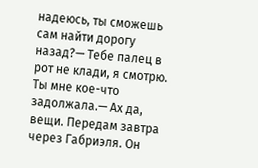надеюсь, ты сможешь сам найти дорогу назад?— Тебе палец в рот не клади, я смотрю. Ты мне кое-что задолжала.— Ах да, вещи. Передам завтра через Габриэля. Он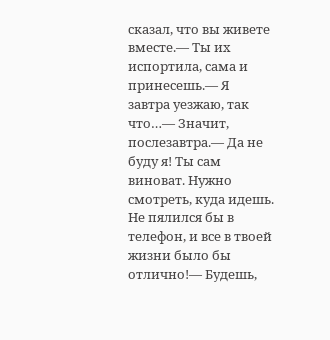сказал, что вы живете вместе.— Ты их испортила, сама и принесешь.— Я завтра уезжаю, так что…— Значит, послезавтра.— Да не буду я! Ты сам виноват. Нужно смотреть, куда идешь. Не пялился бы в телефон, и все в твоей жизни было бы отлично!— Будешь,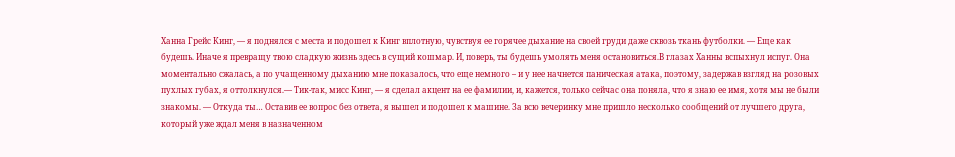Ханна Грейс Кинг, — я поднялся с места и подошел к Кинг вплотную, чувствуя ее горячее дыхание на своей груди даже сквозь ткань футболки. — Еще как будешь. Иначе я превращу твою сладкую жизнь здесь в сущий кошмар. И, поверь, ты будешь умолять меня остановиться.В глазах Ханны вспыхнул испуг. Она моментально сжалась, а по учащенному дыханию мне показалось, что еще немного – и у нее начнется паническая атака, поэтому, задержав взгляд на розовых пухлых губах, я оттолкнулся.— Тик‑так, мисс Кинг, — я сделал акцент на ее фамилии, и, кажется, только сейчас она поняла, что я знаю ее имя, хотя мы не были знакомы. — Откуда ты… Оставив ее вопрос без ответа, я вышел и подошел к машине. За всю вечеринку мне пришло несколько сообщений от лучшего друга, который уже ждал меня в назначенном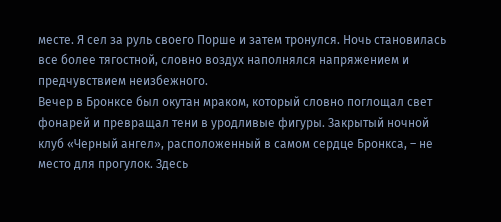месте. Я сел за руль своего Порше и затем тронулся. Ночь становилась все более тягостной, словно воздух наполнялся напряжением и предчувствием неизбежного.
Вечер в Бронксе был окутан мраком, который словно поглощал свет фонарей и превращал тени в уродливые фигуры. Закрытый ночной клуб «Черный ангел», расположенный в самом сердце Бронкса, – не место для прогулок. Здесь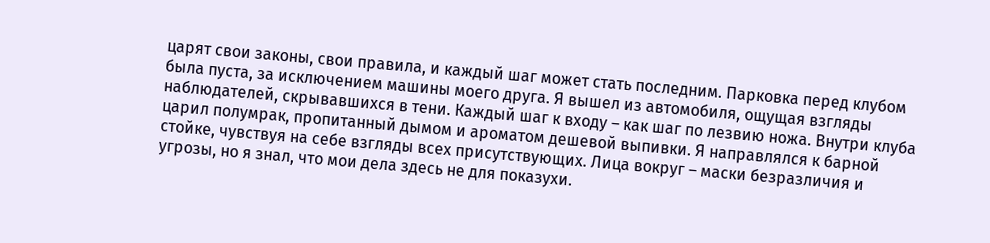царят свои законы, свои правила, и каждый шаг может стать последним. Парковка перед клубом была пуста, за исключением машины моего друга. Я вышел из автомобиля, ощущая взгляды наблюдателей, скрывавшихся в тени. Каждый шаг к входу – как шаг по лезвию ножа. Внутри клуба царил полумрак, пропитанный дымом и ароматом дешевой выпивки. Я направлялся к барной стойке, чувствуя на себе взгляды всех присутствующих. Лица вокруг – маски безразличия и угрозы, но я знал, что мои дела здесь не для показухи.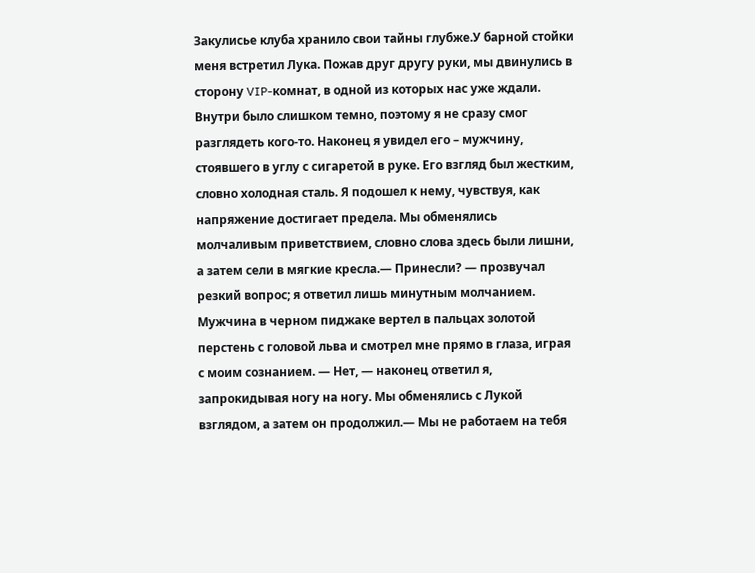Закулисье клуба хранило свои тайны глубже.У барной стойки меня встретил Лука. Пожав друг другу руки, мы двинулись в сторону VIP‑комнат, в одной из которых нас уже ждали. Внутри было слишком темно, поэтому я не сразу смог разглядеть кого‑то. Наконец я увидел его – мужчину, стоявшего в углу с сигаретой в руке. Его взгляд был жестким, словно холодная сталь. Я подошел к нему, чувствуя, как напряжение достигает предела. Мы обменялись молчаливым приветствием, словно слова здесь были лишни, а затем сели в мягкие кресла.— Принесли? — прозвучал резкий вопрос; я ответил лишь минутным молчанием. Мужчина в черном пиджаке вертел в пальцах золотой перстень с головой льва и смотрел мне прямо в глаза, играя с моим сознанием. — Нет, — наконец ответил я, запрокидывая ногу на ногу. Мы обменялись с Лукой взглядом, а затем он продолжил.— Мы не работаем на тебя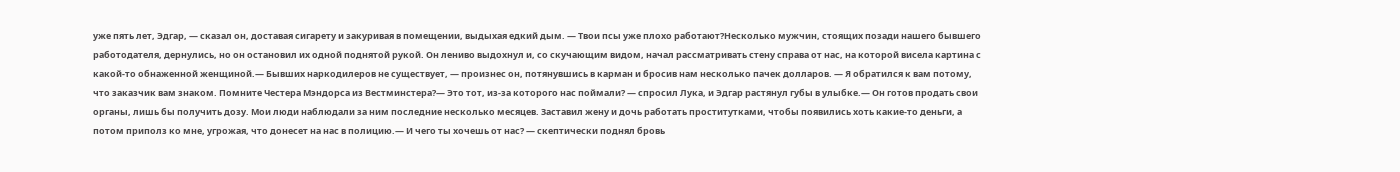уже пять лет, Эдгар, — сказал он, доставая сигарету и закуривая в помещении, выдыхая едкий дым. — Твои псы уже плохо работают?Несколько мужчин, стоящих позади нашего бывшего работодателя, дернулись, но он остановил их одной поднятой рукой. Он лениво выдохнул и, со скучающим видом, начал рассматривать стену справа от нас, на которой висела картина с какой‑то обнаженной женщиной.— Бывших наркодилеров не существует, — произнес он, потянувшись в карман и бросив нам несколько пачек долларов. — Я обратился к вам потому, что заказчик вам знаком. Помните Честера Мэндорса из Вестминстера?— Это тот, из-за которого нас поймали? — спросил Лука, и Эдгар растянул губы в улыбке.— Он готов продать свои органы, лишь бы получить дозу. Мои люди наблюдали за ним последние несколько месяцев. Заставил жену и дочь работать проститутками, чтобы появились хоть какие-то деньги, а потом приполз ко мне, угрожая, что донесет на нас в полицию.— И чего ты хочешь от нас? — скептически поднял бровь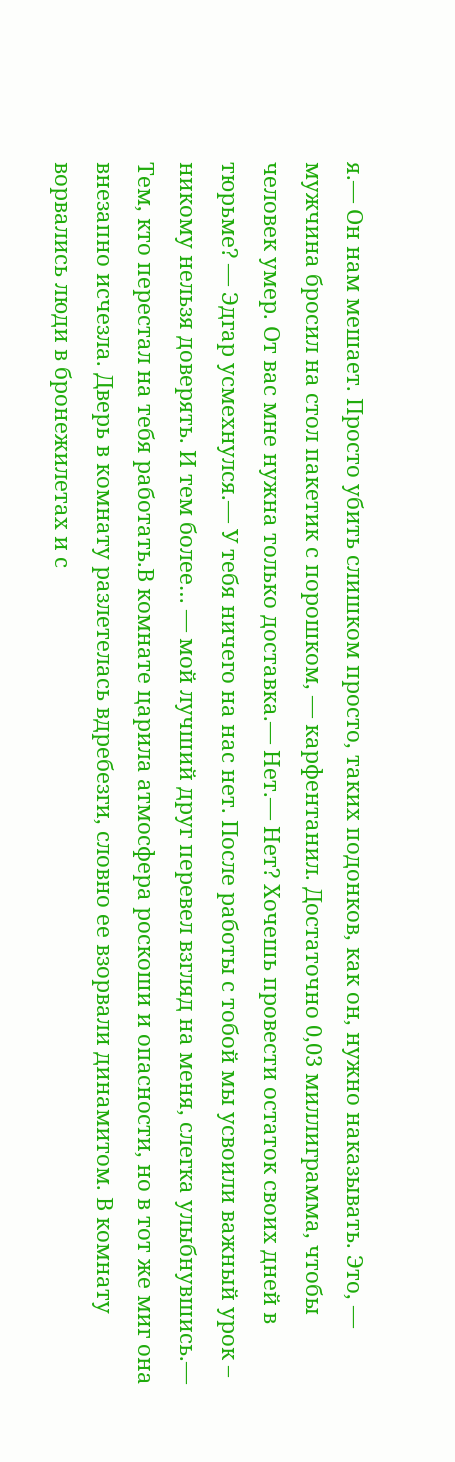я.— Он нам мешает. Просто убить слишком просто, таких подонков, как он, нужно наказывать. Это, — мужчина бросил на стол пакетик с порошком, — карфентанил. Достаточно 0,03 миллиграмма, чтобы человек умер. От вас мне нужна только доставка.— Нет.— Нет? Хочешь провести остаток своих дней в тюрьме? — Эдгар усмехнулся.— У тебя ничего на нас нет. После работы с тобой мы усвоили важный урок – никому нельзя доверять. И тем более… — мой лучший друг перевел взгляд на меня, слегка улыбнувшись.— Тем, кто перестал на тебя работать.В комнате царила атмосфера роскоши и опасности, но в тот же миг она внезапно исчезла. Дверь в комнату разлетелась вдребезги, словно ее взорвали динамитом. В комнату ворвались люди в бронежилетах и с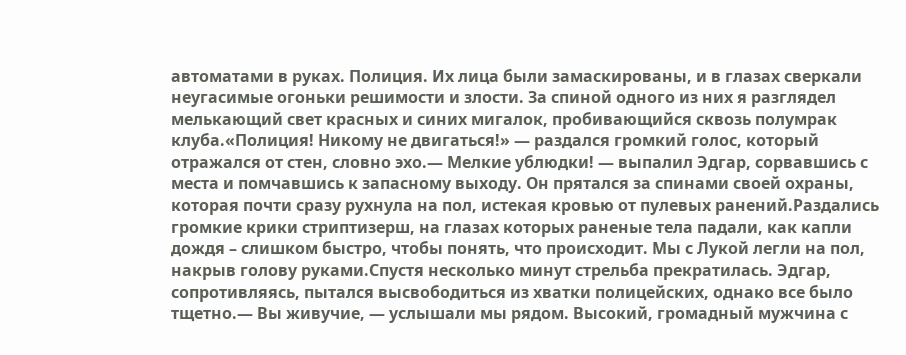автоматами в руках. Полиция. Их лица были замаскированы, и в глазах сверкали неугасимые огоньки решимости и злости. За спиной одного из них я разглядел мелькающий свет красных и синих мигалок, пробивающийся сквозь полумрак клуба.«Полиция! Никому не двигаться!» — раздался громкий голос, который отражался от стен, словно эхо.— Мелкие ублюдки! — выпалил Эдгар, сорвавшись с места и помчавшись к запасному выходу. Он прятался за спинами своей охраны, которая почти сразу рухнула на пол, истекая кровью от пулевых ранений.Раздались громкие крики стриптизерш, на глазах которых раненые тела падали, как капли дождя – слишком быстро, чтобы понять, что происходит. Мы с Лукой легли на пол, накрыв голову руками.Спустя несколько минут стрельба прекратилась. Эдгар, сопротивляясь, пытался высвободиться из хватки полицейских, однако все было тщетно.— Вы живучие, — услышали мы рядом. Высокий, громадный мужчина с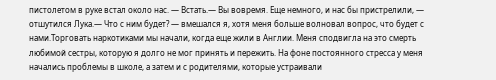пистолетом в руке встал около нас. — Встать.— Вы вовремя. Еще немного, и нас бы пристрелили, — отшутился Лука.— Что с ним будет? — вмешался я, хотя меня больше волновал вопрос, что будет с нами.Торговать наркотиками мы начали, когда еще жили в Англии. Меня сподвигла на это смерть любимой сестры, которую я долго не мог принять и пережить. На фоне постоянного стресса у меня начались проблемы в школе, а затем и с родителями, которые устраивали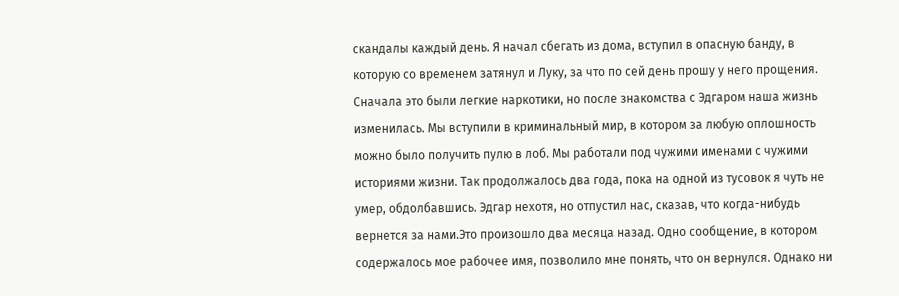скандалы каждый день. Я начал сбегать из дома, вступил в опасную банду, в которую со временем затянул и Луку, за что по сей день прошу у него прощения. Сначала это были легкие наркотики, но после знакомства с Эдгаром наша жизнь изменилась. Мы вступили в криминальный мир, в котором за любую оплошность можно было получить пулю в лоб. Мы работали под чужими именами с чужими историями жизни. Так продолжалось два года, пока на одной из тусовок я чуть не умер, обдолбавшись. Эдгар нехотя, но отпустил нас, сказав, что когда-нибудь вернется за нами.Это произошло два месяца назад. Одно сообщение, в котором содержалось мое рабочее имя, позволило мне понять, что он вернулся. Однако ни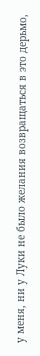у меня, ни у Луки не было желания возвращаться в это дерьмо,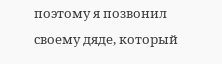поэтому я позвонил своему дяде, который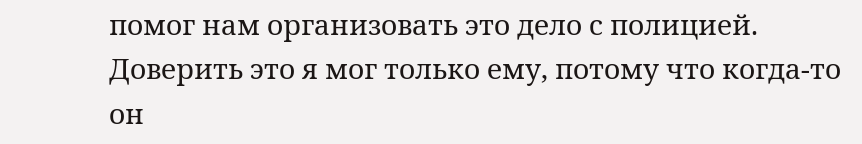помог нам организовать это дело с полицией. Доверить это я мог только ему, потому что когда-то он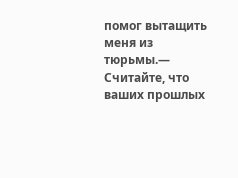помог вытащить меня из тюрьмы.— Считайте, что ваших прошлых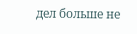дел больше не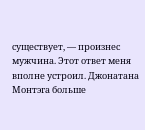существует, — произнес мужчина. Этот ответ меня вполне устроил. Джонатана Монтэга больше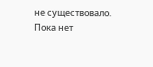не существовало.
Пока нет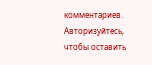комментариев. Авторизуйтесь, чтобы оставить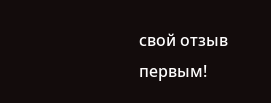свой отзыв первым!